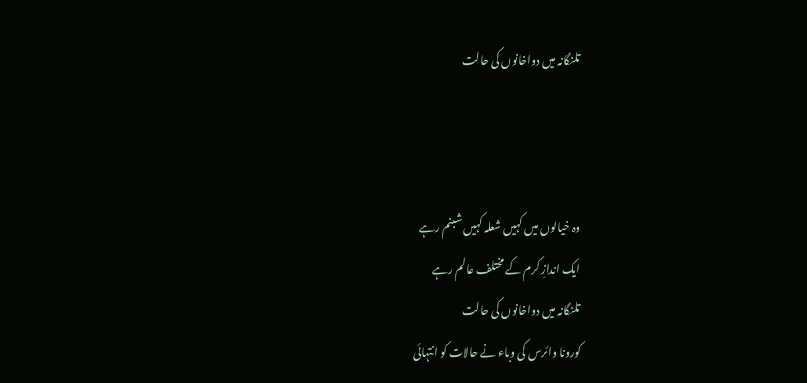تلنگانہ میں دواخانوں کی حالت



وہ خیالوں میں کہیں شعلہ کہیں شبنم رہے
ایک اندازِ کرم کے مختلف عالم رہے
تلنگانہ میں دواخانوں کی حالت
کورونا وائرس کی وباء نے حالات کو انتہائی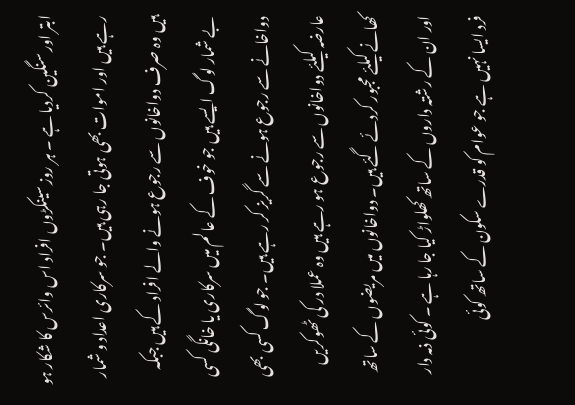ابتر اور سنگین کردیا ہے ۔ ہر روز سینکڑوں افراد اس وائرس کا شکار ہو رہے ہیں اور اموات بھی ہوتی جا رہی ہیں۔ جو سرکاری اعداد و شمار ہیں وہ صرف دواخانوں سے رجوع ہونے والے افراد کے ہیں جبکہ بے شمار لوگ ایسے ہیں جو خوف کے عالم میں سرکاری یا خانگی کسی دواخانے سے رجوع ہونے سے گریز کر رہے ہیں۔ جو لوگ کسی بھی عارضہ کیلئے دواخانوں سے رجوع ہو رہے ہیں وہ عملا در کی ٹھوکریں کھانے کیلئے مجبور کردئے گئے ہیں۔ دواخانوں میں مریضوں کے ساتھ اور ان کے رشتہ داروں کے ساتھ کھلواڑ کیا جا رہا ہے ۔ کوئی ذمہ دار فرد ایسا نہیں ہے جو عوام کو قدرے سکون کے ساتھ کوئی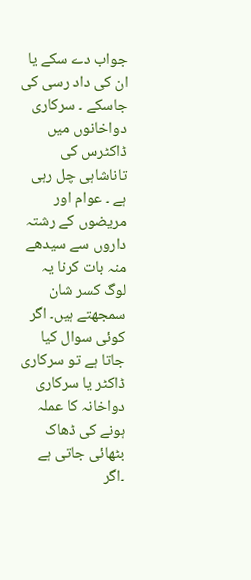جواب دے سکے یا ان کی داد رسی کی جاسکے ۔ سرکاری دواخانوں میں ڈاکٹرس کی تاناشاہی چل رہی ہے ۔ عوام اور مریضوں کے رشتہ داروں سے سیدھے منہ بات کرنا یہ لوگ کسر شان سمجھتے ہیں۔ اگر کوئی سوال کیا جاتا ہے تو سرکاری ڈاکٹر یا سرکاری دواخانہ کا عملہ ہونے کی ڈھاک بٹھائی جاتی ہے ۔اگر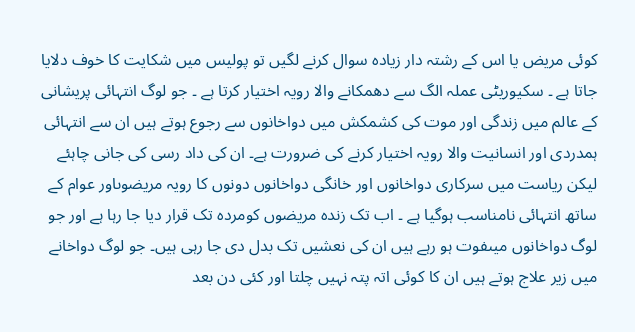کوئی مریض یا اس کے رشتہ دار زیادہ سوال کرنے لگیں تو پولیس میں شکایت کا خوف دلایا جاتا ہے ۔ سکیوریٹی عملہ الگ سے دھمکانے والا رویہ اختیار کرتا ہے ۔ جو لوگ انتہائی پریشانی کے عالم میں زندگی اور موت کی کشمکش میں دواخانوں سے رجوع ہوتے ہیں ان سے انتہائی ہمدردی اور انسانیت والا رویہ اختیار کرنے کی ضرورت ہے۔ ان کی داد رسی کی جانی چاہئے لیکن ریاست میں سرکاری دواخانوں اور خانگی دواخانوں دونوں کا رویہ مریضوںاور عوام کے ساتھ انتہائی نامناسب ہوگیا ہے ۔ اب تک زندہ مریضوں کومردہ تک قرار دیا جا رہا ہے اور جو لوگ دواخانوں میںفوت ہو رہے ہیں ان کی نعشیں تک بدل دی جا رہی ہیں۔ جو لوگ دواخانے میں زیر علاج ہوتے ہیں ان کا کوئی اتہ پتہ نہیں چلتا اور کئی دن بعد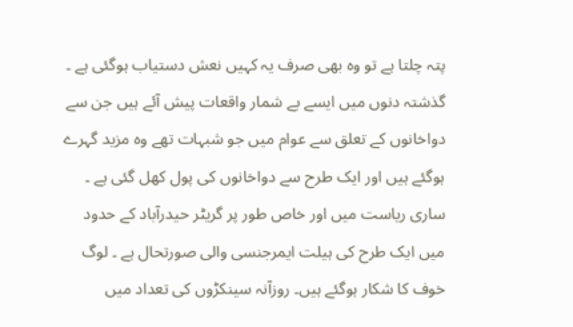پتہ چلتا ہے تو وہ بھی صرف یہ کہیں نعش دستیاب ہوگئی ہے ۔ گذشتہ دنوں میں ایسے بے شمار واقعات پیش آئے ہیں جن سے دواخانوں کے تعلق سے عوام میں جو شبہات تھے وہ مزید گہرے ہوگئے ہیں اور ایک طرح سے دواخانوں کی پول کھل گئی ہے ۔
ساری ریاست میں اور خاص طور پر گریٹر حیدرآباد کے حدود میں ایک طرح کی ہیلت ایمرجنسی والی صورتحال ہے ۔ لوگ خوف کا شکار ہوگئے ہیں۔ روزآنہ سینکڑوں کی تعداد میں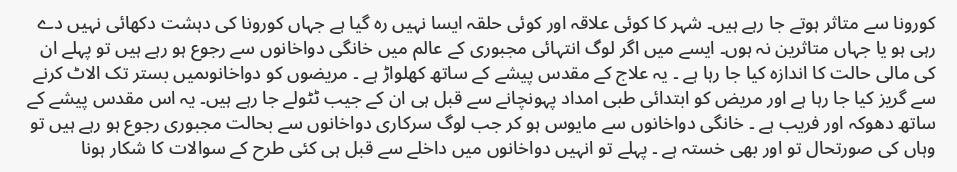کورونا سے متاثر ہوتے جا رہے ہیں۔ شہر کا کوئی علاقہ اور کوئی حلقہ ایسا نہیں رہ گیا ہے جہاں کورونا کی دہشت دکھائی نہیں دے رہی ہو یا جہاں متاثرین نہ ہوں۔ ایسے میں اگر لوگ انتہائی مجبوری کے عالم میں خانگی دواخانوں سے رجوع ہو رہے ہیں تو پہلے ان کی مالی حالت کا اندازہ کیا جا رہا ہے ۔ یہ علاج کے مقدس پیشے کے ساتھ کھلواڑ ہے ۔ مریضوں کو دواخانوںمیں بستر تک الاٹ کرنے سے گریز کیا جا رہا ہے اور مریض کو ابتدائی طبی امداد پہونچانے سے قبل ہی ان کے جیب ٹٹولے جا رہے ہیں۔ یہ اس مقدس پیشے کے ساتھ دھوکہ اور فریب ہے ۔ خانگی دواخانوں سے مایوس ہو کر جب لوگ سرکاری دواخانوں سے بحالت مجبوری رجوع ہو رہے ہیں تو وہاں کی صورتحال تو اور بھی خستہ ہے ۔ پہلے تو انہیں دواخانوں میں داخلے سے قبل ہی کئی طرح کے سوالات کا شکار ہونا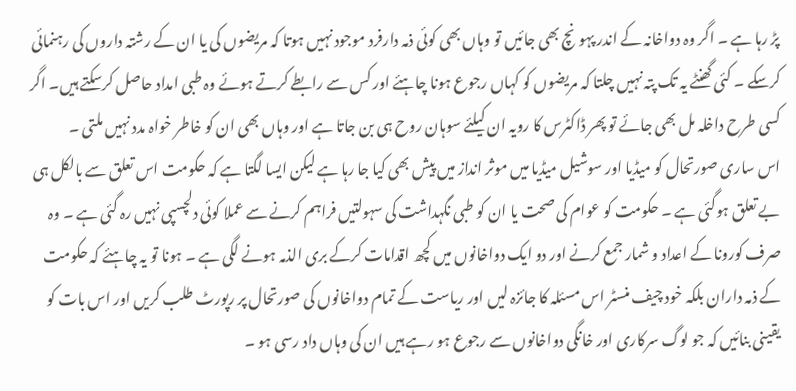پڑ رہا ہے ۔ اگر وہ دواخانہ کے اندر پہونچ بھی جائیں تو وہاں بھی کوئی ذمہ دارفرد موجود نہیں ہوتا کہ مریضوں کی یا ان کے رشتہ داروں کی رہنمائی کرسکے ۔ کئی گھنٹے یہ تک پتہ نہیں چلتا کہ مریضوں کو کہاں رجوع ہونا چاہئے اور کس سے رابطے کرتے ہوئے وہ طبی امداد حاصل کرسکتے ہیں۔ اگر کسی طرح داخلہ مل بھی جائے تو پھر ڈاکٹرس کا رویہ ان کیلئے سوہان روح ہی بن جاتا ہے اور وہاں بھی ان کو خاطر خواہ مدد نہیں ملتی ۔
اس ساری صورتحال کو میڈیا اور سوشیل میڈیا میں موثر انداز میں پیش بھی کیا جا رہا ہے لیکن ایسا لگتا ہے کہ حکومت اس تعلق سے بالکل ہی بے تعلق ہوگئی ہے ۔ حکومت کو عوام کی صحت یا ان کو طبی نگہداشت کی سہولتیں فراہم کرنے سے عملا کوئی دلچسپی نہیں رہ گئی ہے ۔ وہ صرف کورونا کے اعداد و شمار جمع کرنے اور دو ایک دواخانوں میں کچھ اقدامات کرکے بری الذمہ ہونے لگی ہے ۔ ہونا تو یہ چاہئے کہ حکومت کے ذمہ داران بلکہ خود چیف منسٹر اس مسئلہ کا جائزہ لیں اور ریاست کے تمام دواخانوں کی صورتحال پر رپورٹ طلب کریں اور اس بات کو یقینی بنائیں کہ جو لوگ سرکاری اور خانگی دواخانوں سے رجوع ہو رہے ہیں ان کی وہاں داد رسی ہو ۔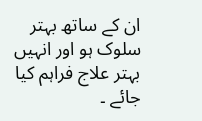ان کے ساتھ بہتر سلوک ہو اور انہیں بہتر علاج فراہم کیا جائے ۔